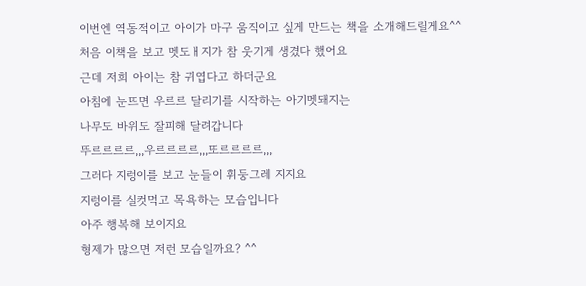이번엔 역동적이고 아이가 마구 움직이고 싶게 만드는 책을 소개해드릴게요^^
처음 이책을 보고 멧도ㅐ지가 참 웃기게 생겼다 했어요
근데 저희 아이는 참 귀엽다고 하더군요
아침에 눈뜨면 우르르 달리기를 시작하는 아기멧돼지는
나무도 바위도 잘피해 달려갑니다
뚜르르르르,,,우르르르르,,,또르르르르,,,
그러다 지렁이를 보고 눈들이 휘둥그레 지지요
지렁이를 실컷먹고 목욕하는 모습입니다
아주 행복해 보이지요
형제가 많으면 저런 모습일까요? ^^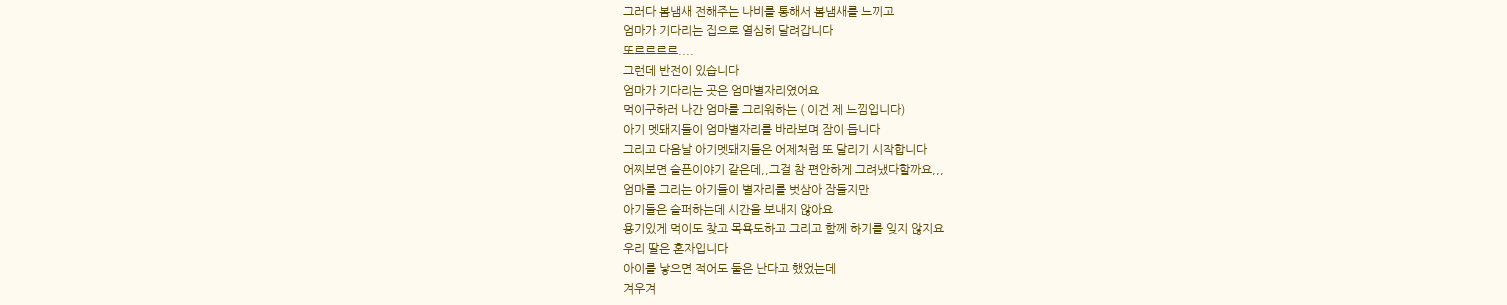그러다 봄냄새 전해주는 나비를 통해서 봄냄새를 느끼고
엄마가 기다리는 집으로 열심히 달려갑니다
또르르르르....
그런데 반전이 있습니다
엄마가 기다리는 곳은 엄마별자리였어요
먹이구하러 나간 엄마를 그리워하는 ( 이건 제 느낌입니다)
아기 멧돼지들이 엄마별자리를 바라보며 잠이 듭니다
그리고 다음날 아기멧돼지들은 어제처럼 또 달리기 시작합니다
어찌보면 슬픈이야기 같은데,,그걸 참 편안하게 그려냈다할까요,,,
엄마를 그리는 아기들이 별자리를 벗삼아 잠들지만
아기들은 슬퍼하는데 시간을 보내지 않아요
용기있게 먹이도 찾고 목욕도하고 그리고 함께 하기를 잊지 않지요
우리 딸은 혼자입니다
아이를 낳으면 적어도 둘은 난다고 했었는데
겨우겨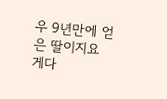우 9년만에 얻은 딸이지요
게다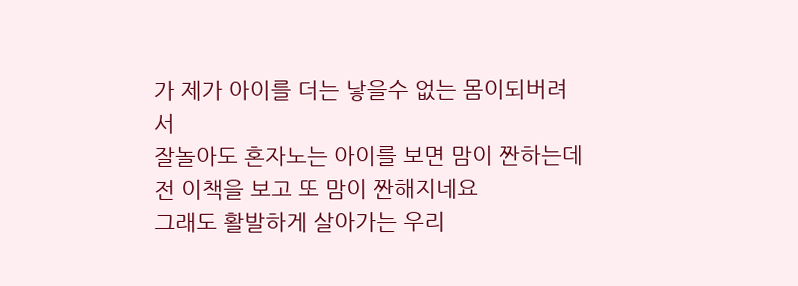가 제가 아이를 더는 낳을수 없는 몸이되버려서
잘놀아도 혼자노는 아이를 보면 맘이 짠하는데
전 이책을 보고 또 맘이 짠해지네요
그래도 활발하게 살아가는 우리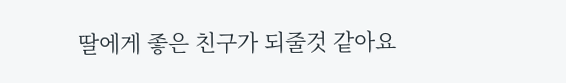딸에게 좋은 친구가 되줄것 같아요